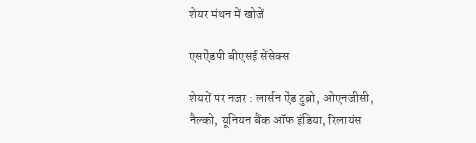शेयर मंथन में खोजें

एसऐंडपी बीएसई सेंसेक्स

शेयरों पर नजर : लार्सन ऐंड टुब्रो, ओएनजीसी, नैल्को, यूनियन बैंक ऑफ इंडिया, रिलायंस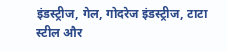इंडस्ट्रीज, गेल, गोदरेज इंडस्ट्रीज, टाटा स्टील और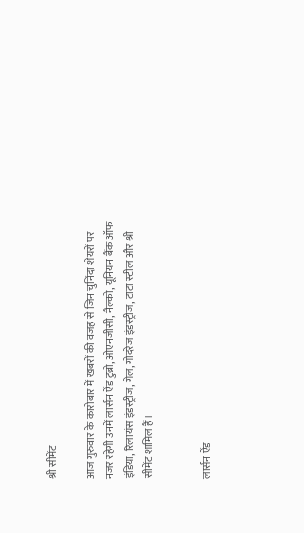श्री सीमेंट

आज गुरुवार के कारोबार में खबरों की वजह से जिन चुनिंदा शेयरों पर नजर रहेगी उनमें लार्सन ऐंड टुब्रो, ओएनजीसी, नैल्को, यूनियन बैंक ऑफ इंडिया, रिलायंस इंडस्ट्रीज, गेल, गोदरेज इंडस्ट्रीज, टाटा स्टील और श्री सीमेंट शामिल हैं।


लार्सन ऐंड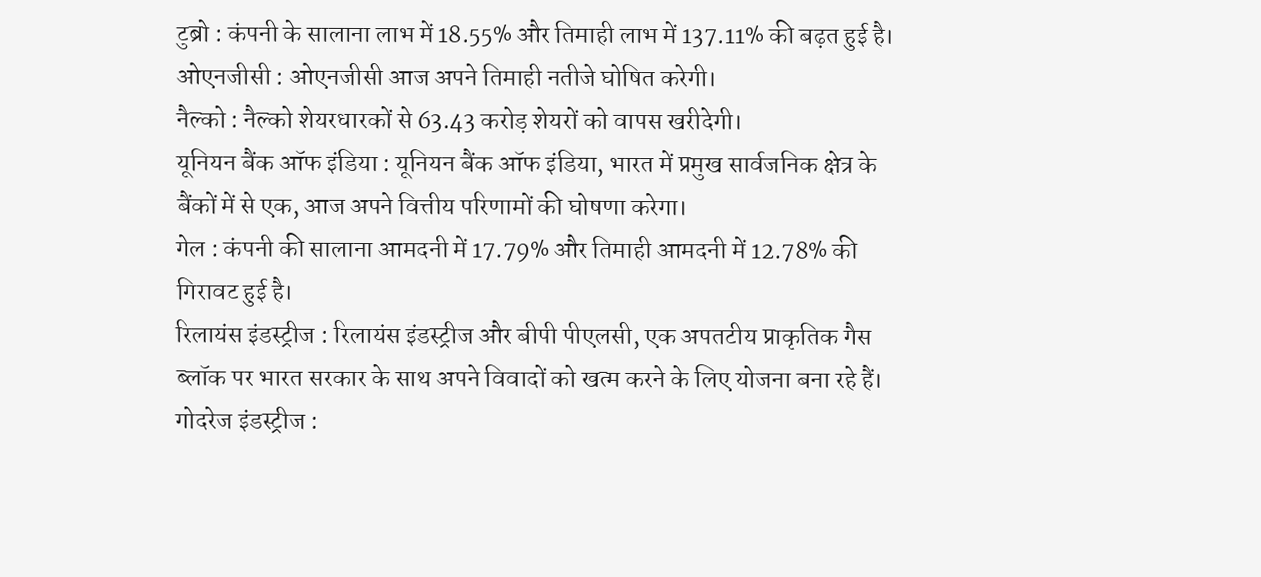टुब्रो : कंपनी के सालाना लाभ में 18.55% और तिमाही लाभ में 137.11% की बढ़त हुई है।
ओएनजीसी : ओएनजीसी आज अपने तिमाही नतीजे घोषित करेगी।
नैल्को : नैल्को शेयरधारकों से 63.43 करोड़ शेयरों को वापस खरीदेगी।
यूनियन बैंक ऑफ इंडिया : यूनियन बैंक ऑफ इंडिया, भारत में प्रमुख सार्वजनिक क्षेत्र के बैंकों में से एक, आज अपने वित्तीय परिणामों की घोषणा करेगा।
गेल : कंपनी की सालाना आमदनी में 17.79% और तिमाही आमदनी में 12.78% की गिरावट हुई है।
रिलायंस इंडस्ट्रीज : रिलायंस इंडस्ट्रीज और बीपी पीएलसी, एक अपतटीय प्राकृतिक गैस ब्लॉक पर भारत सरकार के साथ अपने विवादों को खत्म करने के लिए योजना बना रहे हैं।
गोदरेज इंडस्ट्रीज :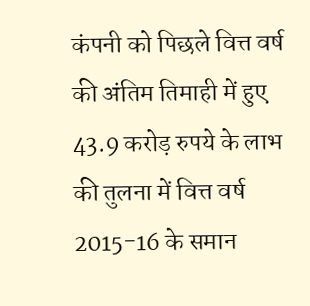कंपनी को पिछले वित्त वर्ष की अंतिम तिमाही में हुए 43.9 करोड़ रुपये के लाभ की तुलना में वित्त वर्ष 2015-16 के समान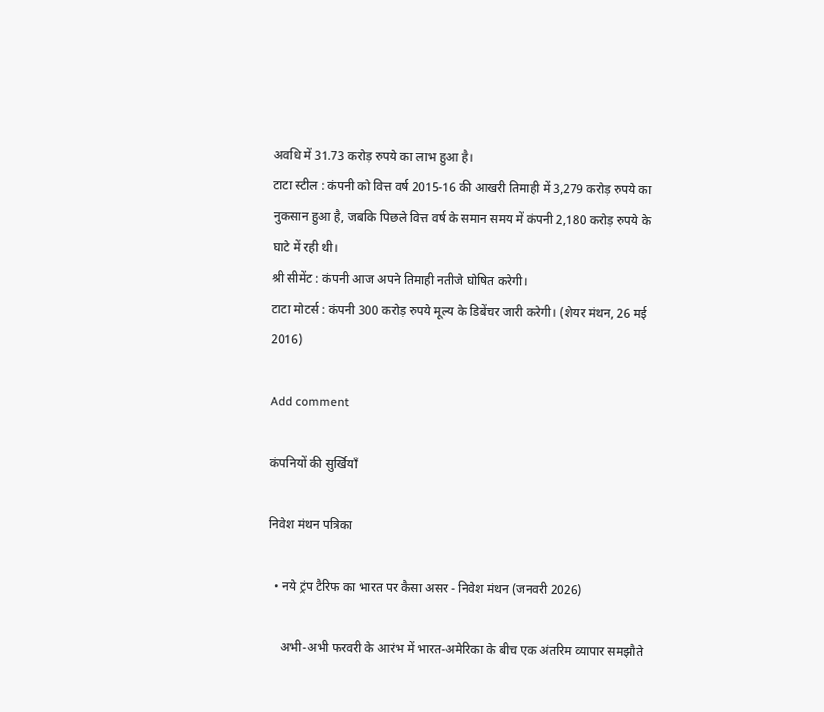अवधि में 31.73 करोड़ रुपये का लाभ हुआ है।
टाटा स्टील : कंपनी को वित्त वर्ष 2015-16 की आखरी तिमाही में 3,279 करोड़ रुपये का नुकसान हुआ है, जबकि पिछले वित्त वर्ष के समान समय में कंपनी 2,180 करोड़ रुपये के घाटे में रही थी।
श्री सीमेंट : कंपनी आज अपने तिमाही नतीजे घोषित करेगी।
टाटा मोटर्स : कंपनी 300 करोड़ रुपये मूल्य के डिबेंचर जारी करेगी। (शेयर मंथन, 26 मई 2016)

Add comment

कंपनियों की सुर्खियाँ

निवेश मंथन पत्रिका

  • नये ट्रंप टैरिफ का भारत पर कैसा असर - निवेश मंथन (जनवरी 2026)

    अभी-अभी फरवरी के आरंभ में भारत-अमेरिका के बीच एक अंतरिम व्यापार समझौते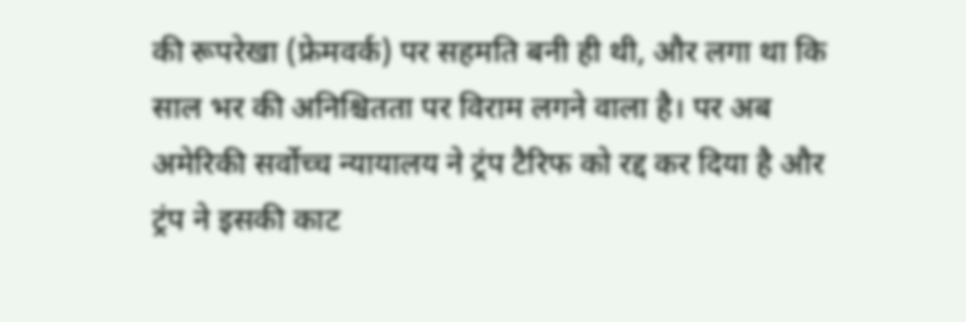की रूपरेखा (फ्रेमवर्क) पर सहमति बनी ही थी, और लगा था कि साल भर की अनिश्चितता पर विराम लगने वाला है। पर अब अमेरिकी सर्वोच्च न्यायालय ने ट्रंप टैरिफ को रद्द कर दिया है और ट्रंप ने इसकी काट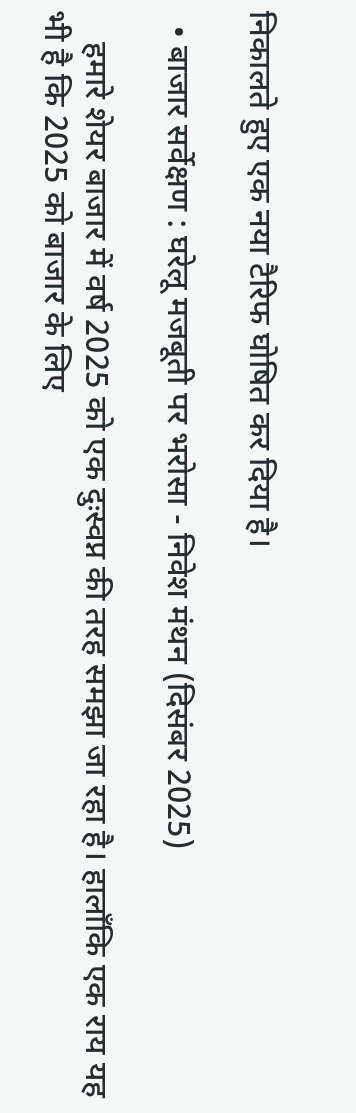निकालते हुए एक नया टैरिफ घोषित कर दिया है।

  • बाजार सर्वेक्षण : घरेलू मजबूती पर भरोसा - निवेश मंथन (दिसंबर 2025)

    हमारे शेयर बाजार में वर्ष 2025 को एक दुःस्वप्न की तरह समझा जा रहा है। हालाँकि एक राय यह भी है कि 2025 को बाजार के लिए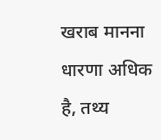खराब मानना धारणा अधिक है, तथ्य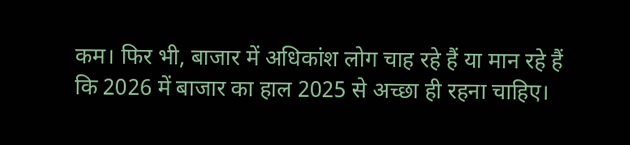कम। फिर भी, बाजार में अधिकांश लोग चाह रहे हैं या मान रहे हैं कि 2026 में बाजार का हाल 2025 से अच्छा ही रहना चाहिए।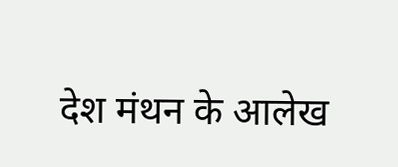देश मंथन के आलेख